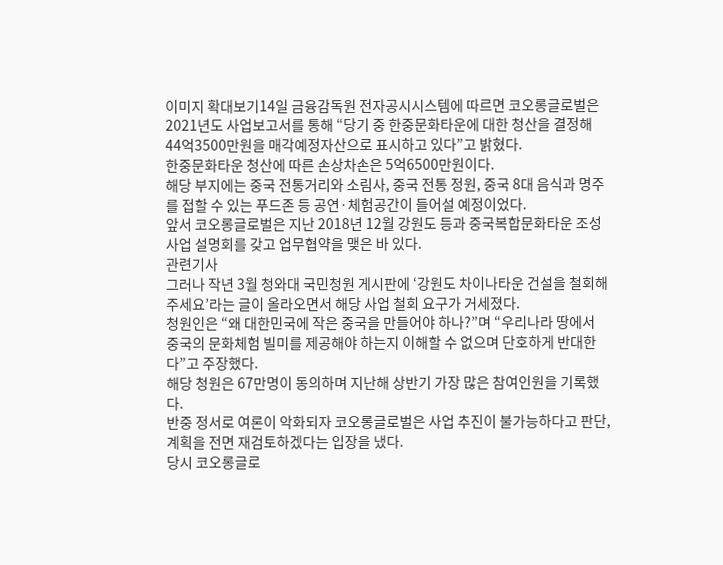이미지 확대보기14일 금융감독원 전자공시시스템에 따르면 코오롱글로벌은 2021년도 사업보고서를 통해 “당기 중 한중문화타운에 대한 청산을 결정해 44억3500만원을 매각예정자산으로 표시하고 있다”고 밝혔다.
한중문화타운 청산에 따른 손상차손은 5억6500만원이다.
해당 부지에는 중국 전통거리와 소림사, 중국 전통 정원, 중국 8대 음식과 명주를 접할 수 있는 푸드존 등 공연·체험공간이 들어설 예정이었다.
앞서 코오롱글로벌은 지난 2018년 12월 강원도 등과 중국복합문화타운 조성사업 설명회를 갖고 업무협약을 맺은 바 있다.
관련기사
그러나 작년 3월 청와대 국민청원 게시판에 ‘강원도 차이나타운 건설을 철회해 주세요’라는 글이 올라오면서 해당 사업 철회 요구가 거세졌다.
청원인은 “왜 대한민국에 작은 중국을 만들어야 하나?”며 “우리나라 땅에서 중국의 문화체험 빌미를 제공해야 하는지 이해할 수 없으며 단호하게 반대한다”고 주장했다.
해당 청원은 67만명이 동의하며 지난해 상반기 가장 많은 참여인원을 기록했다.
반중 정서로 여론이 악화되자 코오롱글로벌은 사업 추진이 불가능하다고 판단, 계획을 전면 재검토하겠다는 입장을 냈다.
당시 코오롱글로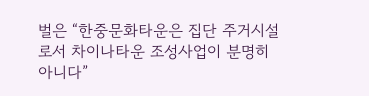벌은 “한중문화타운은 집단 주거시설로서 차이나타운 조성사업이 분명히 아니다”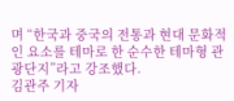며 “한국과 중국의 전통과 현대 문화적인 요소를 테마로 한 순수한 테마형 관광단지”라고 강조했다.
김관주 기자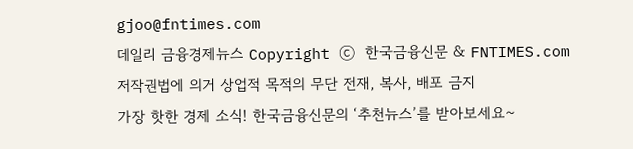gjoo@fntimes.com
데일리 금융경제뉴스 Copyright ⓒ 한국금융신문 & FNTIMES.com
저작권법에 의거 상업적 목적의 무단 전재, 복사, 배포 금지
가장 핫한 경제 소식! 한국금융신문의 ‘추천뉴스’를 받아보세요~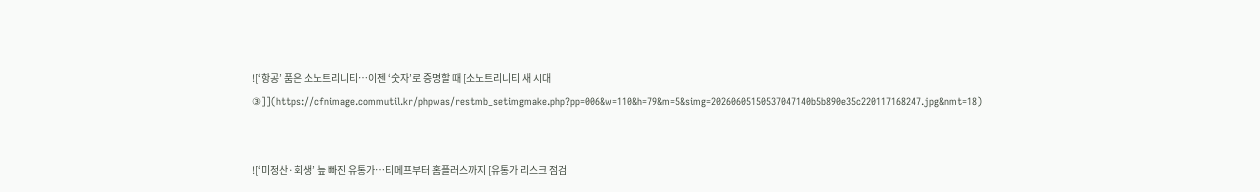![‘항공’ 품은 소노트리니티…이젠 ‘숫자’로 증명할 때 [소노트리니티 새 시대 ③]](https://cfnimage.commutil.kr/phpwas/restmb_setimgmake.php?pp=006&w=110&h=79&m=5&simg=20260605150537047140b5b890e35c220117168247.jpg&nmt=18)


![‘미정산·회생’ 늪 빠진 유통가…티메프부터 홈플러스까지 [유통가 리스크 점검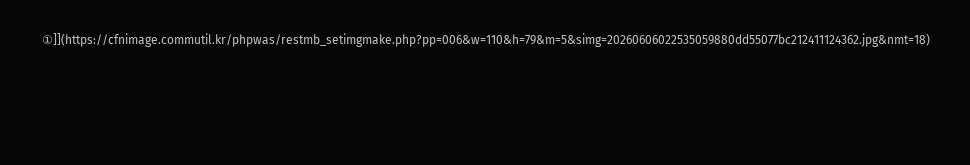①]](https://cfnimage.commutil.kr/phpwas/restmb_setimgmake.php?pp=006&w=110&h=79&m=5&simg=20260606022535059880dd55077bc212411124362.jpg&nmt=18)